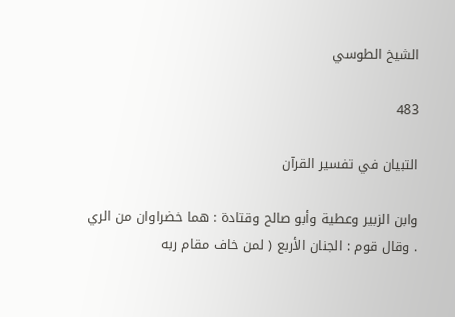الشيخ الطوسي

483

التبيان في تفسير القرآن

وابن الزبير وعطية وأبو صالح وقتادة : هما خضراوان من الري . وقال قوم : الجنان الأربع ( لمن خاف مقام ربه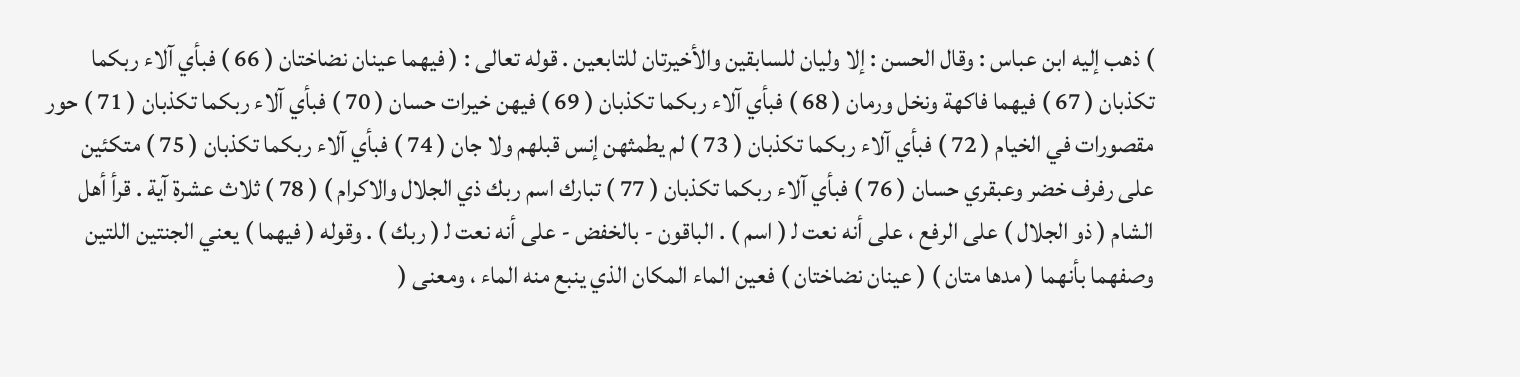) ذهب إليه ابن عباس : وقال الحسن : إلا وليان للسابقين والأخيرتان للتابعين . قوله تعالى : ( فيهما عينان نضاختان ( 66 ) فبأي آلاء ربكما تكذبان ( 67 ) فيهما فاكهة ونخل ورمان ( 68 ) فبأي آلاء ربكما تكذبان ( 69 ) فيهن خيرات حسان ( 70 ) فبأي آلاء ربكما تكذبان ( 71 ) حور مقصورات في الخيام ( 72 ) فبأي آلاء ربكما تكذبان ( 73 ) لم يطمثهن إنس قبلهم ولا جان ( 74 ) فبأي آلاء ربكما تكذبان ( 75 ) متكئين على رفرف خضر وعبقري حسان ( 76 ) فبأي آلاء ربكما تكذبان ( 77 ) تبارك اسم ربك ذي الجلال والاكرام ) ( 78 ) ثلاث عشرة آية . قرأ أهل الشام ( ذو الجلال ) على الرفع ، على أنه نعت ل‍ ( اسم ) . الباقون - بالخفض - على أنه نعت ل‍ ( ربك ) . وقوله ( فيهما ) يعني الجنتين اللتين وصفهما بأنهما ( مدها متان ) ( عينان نضاختان ) فعين الماء المكان الذي ينبع منه الماء ، ومعنى (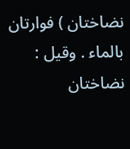نضاختان ) فوارتان بالماء . وقيل : نضاختان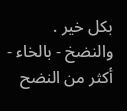بكل خير . والنضخ - بالخاء - أكثر من النضح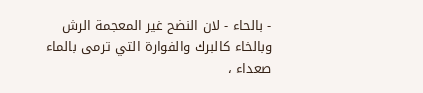- بالحاء - لان النضح غير المعجمة الرش وبالخاء كالبرك والفوارة التي ترمى بالماء صعداء ،